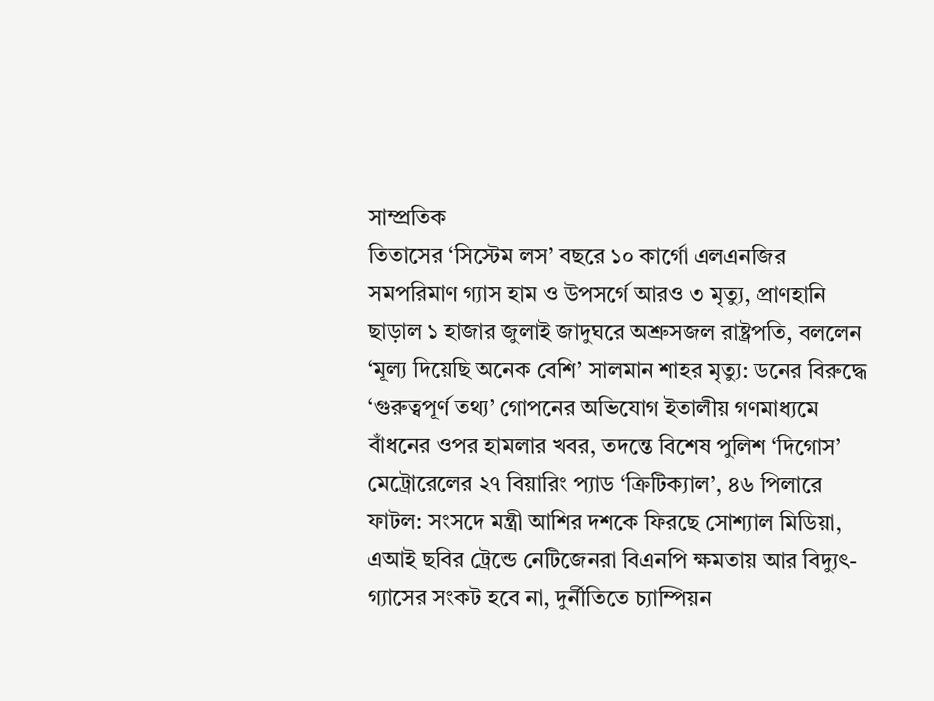সাম্প্রতিক
তিতাসের ‘সিস্টেম লস’ বছরে ১০ কার্গো এলএনজির সমপরিমাণ গ্যাস হাম ও উপসর্গে আরও ৩ মৃত্যু, প্রাণহানি ছাড়াল ১ হাজার জুলাই জাদুঘরে অশ্রুসজল রাষ্ট্রপতি, বললেন ‘মূল্য দিয়েছি অনেক বেশি’ সালমান শাহর মৃত্যু: ডনের বিরুদ্ধে ‘গুরুত্বপূর্ণ তথ্য’ গোপনের অভিযোগ ইতালীয় গণমাধ্যমে বাঁধনের ওপর হামলার খবর, তদন্তে বিশেষ পুলিশ ‘দিগোস’ মেট্রোরেলের ২৭ বিয়ারিং প্যাড ‘ক্রিটিক্যাল’, ৪৬ পিলারে ফাটল: সংসদে মন্ত্রী আশির দশকে ফিরছে সোশ্যাল মিডিয়া, এআই ছবির ট্রেন্ডে নেটিজেনরা বিএনপি ক্ষমতায় আর বিদ্যুৎ-গ্যাসের সংকট হবে না, দুর্নীতিতে চ্যাম্পিয়ন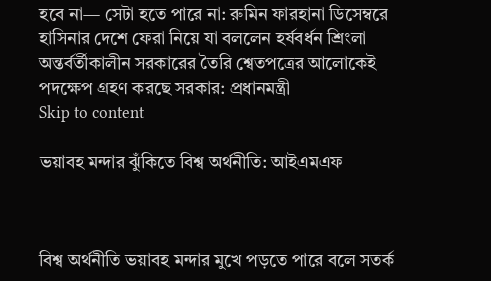হবে না— সেটা হতে পারে না: রুমিন ফারহানা ডিসেম্বরে হাসিনার দেশে ফেরা নিয়ে যা বললেন হর্ষবর্ধন শ্রিংলা অন্তর্বর্তীকালীন সরকারের তৈরি শ্বেতপত্রের আলোকেই পদক্ষেপ গ্রহণ করছে সরকার: প্রধানমন্ত্রী
Skip to content

ভয়াবহ মন্দার ঝুঁকিতে বিশ্ব অর্থনীতি: আইএমএফ



বিশ্ব অর্থনীতি ভয়াবহ মন্দার মুখে পড়তে পারে বলে সতর্ক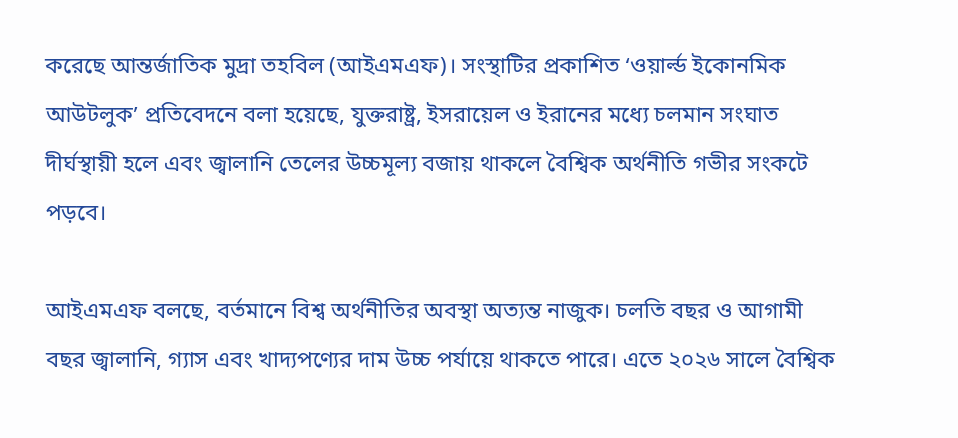করেছে আন্তর্জাতিক মুদ্রা তহবিল (আইএমএফ)। সংস্থাটির প্রকাশিত ‘ওয়ার্ল্ড ইকোনমিক আউটলুক’ প্রতিবেদনে বলা হয়েছে, যুক্তরাষ্ট্র, ইসরায়েল ও ইরানের মধ্যে চলমান সংঘাত দীর্ঘস্থায়ী হলে এবং জ্বালানি তেলের উচ্চমূল্য বজায় থাকলে বৈশ্বিক অর্থনীতি গভীর সংকটে পড়বে।

আইএমএফ বলছে, বর্তমানে বিশ্ব অর্থনীতির অবস্থা অত্যন্ত নাজুক। চলতি বছর ও আগামী বছর জ্বালানি, গ্যাস এবং খাদ্যপণ্যের দাম উচ্চ পর্যায়ে থাকতে পারে। এতে ২০২৬ সালে বৈশ্বিক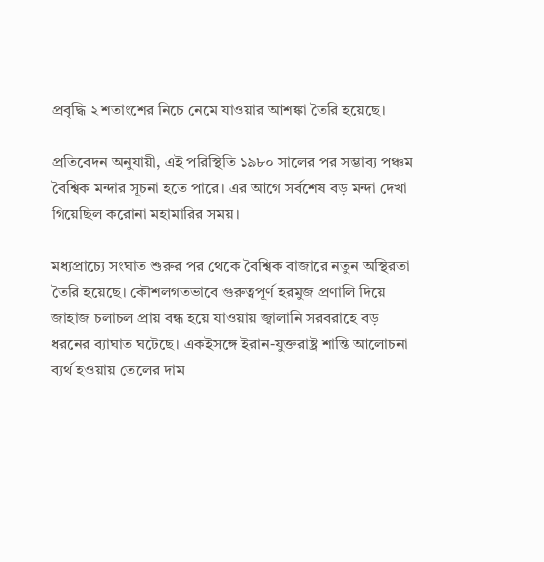প্রবৃদ্ধি ২ শতাংশের নিচে নেমে যাওয়ার আশঙ্কা তৈরি হয়েছে।

প্রতিবেদন অনুযায়ী, এই পরিস্থিতি ১৯৮০ সালের পর সম্ভাব্য পঞ্চম বৈশ্বিক মন্দার সূচনা হতে পারে। এর আগে সর্বশেষ বড় মন্দা দেখা গিয়েছিল করোনা মহামারির সময়।

মধ্যপ্রাচ্যে সংঘাত শুরুর পর থেকে বৈশ্বিক বাজারে নতুন অস্থিরতা তৈরি হয়েছে। কৌশলগতভাবে গুরুত্বপূর্ণ হরমুজ প্রণালি দিয়ে জাহাজ চলাচল প্রায় বন্ধ হয়ে যাওয়ায় জ্বালানি সরবরাহে বড় ধরনের ব্যাঘাত ঘটেছে। একইসঙ্গে ইরান-যুক্তরাষ্ট্র শান্তি আলোচনা ব্যর্থ হওয়ায় তেলের দাম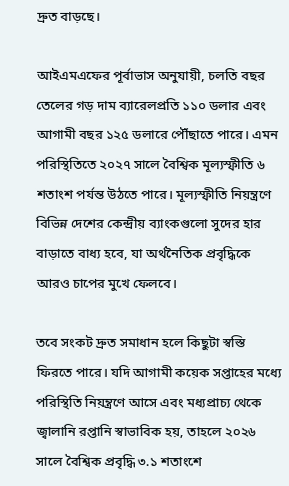দ্রুত বাড়ছে।

আইএমএফের পূর্বাভাস অনুযায়ী, চলতি বছর তেলের গড় দাম ব্যারেলপ্রতি ১১০ ডলার এবং আগামী বছর ১২৫ ডলারে পৌঁছাতে পারে। এমন পরিস্থিতিতে ২০২৭ সালে বৈশ্বিক মূল্যস্ফীতি ৬ শতাংশ পর্যন্ত উঠতে পারে। মূল্যস্ফীতি নিয়ন্ত্রণে বিভিন্ন দেশের কেন্দ্রীয় ব্যাংকগুলো সুদের হার বাড়াতে বাধ্য হবে, যা অর্থনৈতিক প্রবৃদ্ধিকে আরও চাপের মুখে ফেলবে।

তবে সংকট দ্রুত সমাধান হলে কিছুটা স্বস্তি ফিরতে পারে। যদি আগামী কয়েক সপ্তাহের মধ্যে পরিস্থিতি নিয়ন্ত্রণে আসে এবং মধ্যপ্রাচ্য থেকে জ্বালানি রপ্তানি স্বাভাবিক হয়, তাহলে ২০২৬ সালে বৈশ্বিক প্রবৃদ্ধি ৩.১ শতাংশে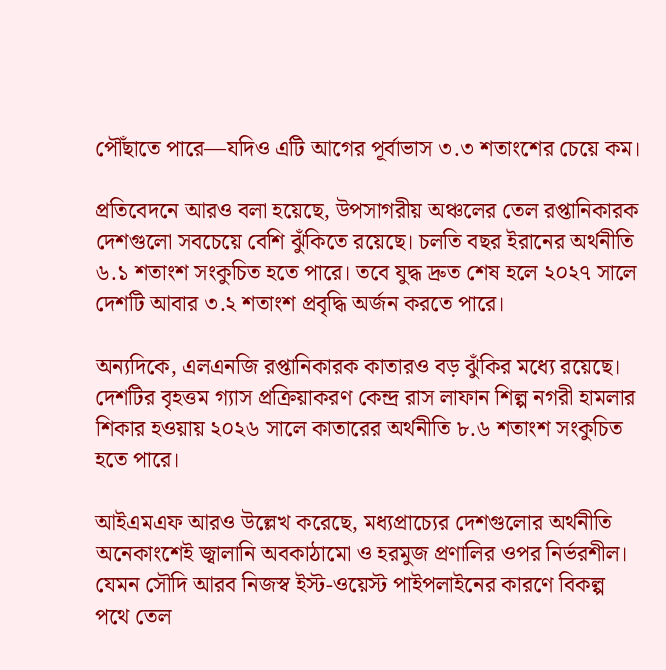পৌঁছাতে পারে—যদিও এটি আগের পূর্বাভাস ৩.৩ শতাংশের চেয়ে কম।

প্রতিবেদনে আরও বলা হয়েছে, উপসাগরীয় অঞ্চলের তেল রপ্তানিকারক দেশগুলো সবচেয়ে বেশি ঝুঁকিতে রয়েছে। চলতি বছর ইরানের অর্থনীতি ৬.১ শতাংশ সংকুচিত হতে পারে। তবে যুদ্ধ দ্রুত শেষ হলে ২০২৭ সালে দেশটি আবার ৩.২ শতাংশ প্রবৃদ্ধি অর্জন করতে পারে।

অন্যদিকে, এলএনজি রপ্তানিকারক কাতারও বড় ঝুঁকির মধ্যে রয়েছে। দেশটির বৃহত্তম গ্যাস প্রক্রিয়াকরণ কেন্দ্র রাস লাফান শিল্প নগরী হামলার শিকার হওয়ায় ২০২৬ সালে কাতারের অর্থনীতি ৮.৬ শতাংশ সংকুচিত হতে পারে।

আইএমএফ আরও উল্লেখ করেছে, মধ্যপ্রাচ্যের দেশগুলোর অর্থনীতি অনেকাংশেই জ্বালানি অবকাঠামো ও হরমুজ প্রণালির ওপর নির্ভরশীল। যেমন সৌদি আরব নিজস্ব ইস্ট-ওয়েস্ট পাইপলাইনের কারণে বিকল্প পথে তেল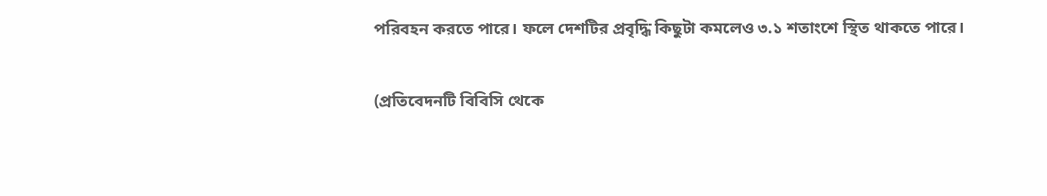পরিবহন করতে পারে। ফলে দেশটির প্রবৃদ্ধি কিছুটা কমলেও ৩.১ শতাংশে স্থিত থাকতে পারে।

(প্রতিবেদনটি বিবিসি থেকে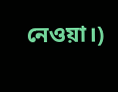নেওয়া।)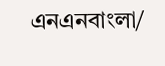এনএনবাংলা/